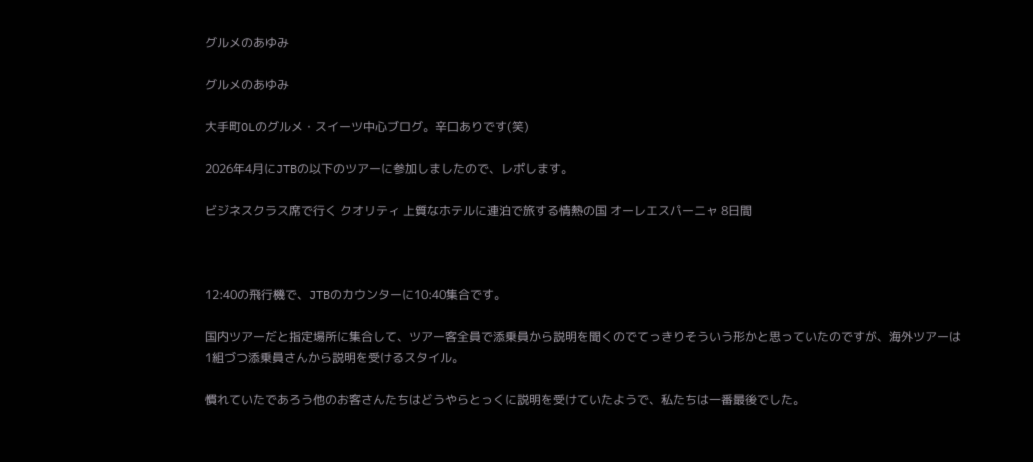グルメのあゆみ

グルメのあゆみ

大手町OLのグルメ・スイーツ中心ブログ。辛口ありです(笑)

2026年4月にJTBの以下のツアーに参加しましたので、レポします。

ビジネスクラス席で行く クオリティ 上質なホテルに連泊で旅する情熱の国 オーレエスパーニャ 8日間



12:40の飛行機で、JTBのカウンターに10:40集合です。

国内ツアーだと指定場所に集合して、ツアー客全員で添乗員から説明を聞くのでてっきりそういう形かと思っていたのですが、海外ツアーは1組づつ添乗員さんから説明を受けるスタイル。

慣れていたであろう他のお客さんたちはどうやらとっくに説明を受けていたようで、私たちは一番最後でした。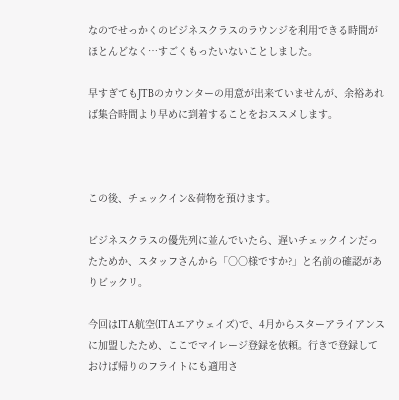なのでせっかくのビジネスクラスのラウンジを利用できる時間がほとんどなく…すごくもったいないことしました。

早すぎてもJTBのカウンターの用意が出来ていませんが、余裕あれば集合時間より早めに到着することをおススメします。



この後、チェックイン&荷物を預けます。

ビジネスクラスの優先列に並んでいたら、遅いチェックインだったためか、スタッフさんから「○○様ですか?」と名前の確認がありビックリ。

今回はITA航空(ITAエアウェイズ)で、4月からスターアライアンスに加盟したため、ここでマイレージ登録を依頼。行きで登録しておけば帰りのフライトにも適用さ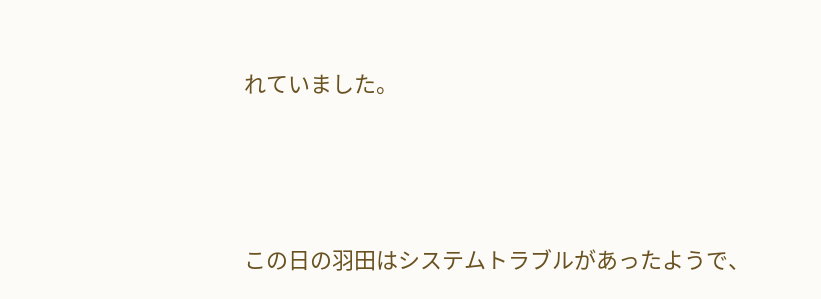れていました。



この日の羽田はシステムトラブルがあったようで、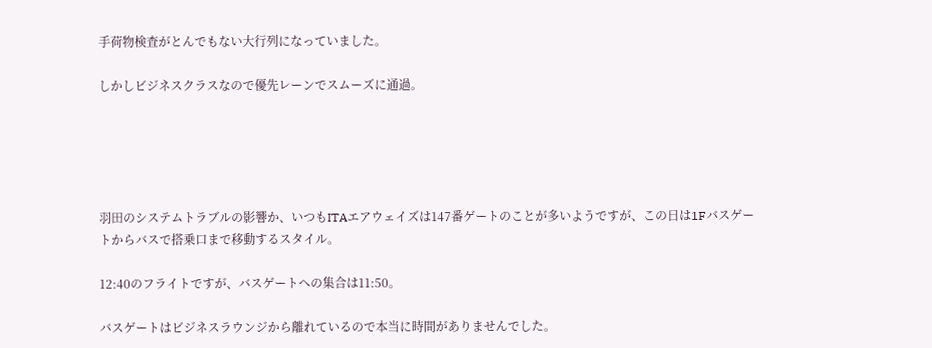手荷物検査がとんでもない大行列になっていました。

しかしビジネスクラスなので優先レーンでスムーズに通過。





羽田のシステムトラブルの影響か、いつもITAエアウェイズは147番ゲートのことが多いようですが、この日は1Fバスゲートからバスで搭乗口まで移動するスタイル。

12:40のフライトですが、バスゲートへの集合は11:50。

バスゲートはビジネスラウンジから離れているので本当に時間がありませんでした。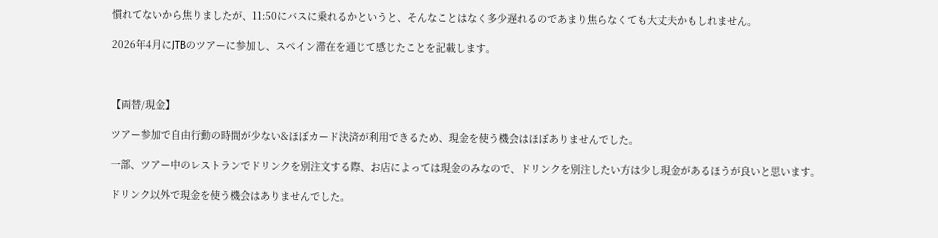慣れてないから焦りましたが、11:50にバスに乗れるかというと、そんなことはなく多少遅れるのであまり焦らなくても大丈夫かもしれません。

2026年4月にJTBのツアーに参加し、スペイン滞在を通じて感じたことを記載します。



【両替/現金】

ツアー参加で自由行動の時間が少ない&ほぼカード決済が利用できるため、現金を使う機会はほぼありませんでした。

一部、ツアー中のレストランでドリンクを別注文する際、お店によっては現金のみなので、ドリンクを別注したい方は少し現金があるほうが良いと思います。

ドリンク以外で現金を使う機会はありませんでした。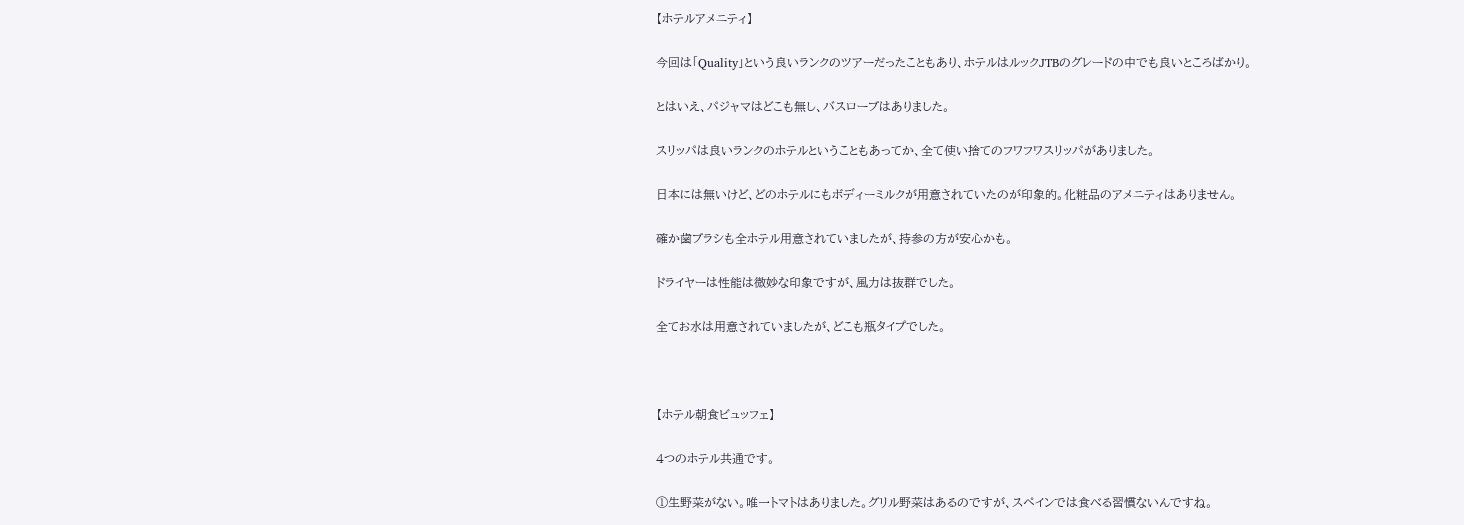【ホテルアメニティ】

今回は「Quality」という良いランクのツアーだったこともあり、ホテルはルックJTBのグレードの中でも良いところばかり。

とはいえ、パジャマはどこも無し、バスローブはありました。

スリッパは良いランクのホテルということもあってか、全て使い捨てのフワフワスリッパがありました。

日本には無いけど、どのホテルにもボディーミルクが用意されていたのが印象的。化粧品のアメニティはありません。

確か歯ブラシも全ホテル用意されていましたが、持参の方が安心かも。

ドライヤーは性能は微妙な印象ですが、風力は抜群でした。

全てお水は用意されていましたが、どこも瓶タイプでした。



【ホテル朝食ビュッフェ】

4つのホテル共通です。

①生野菜がない。唯一トマトはありました。グリル野菜はあるのですが、スペインでは食べる習慣ないんですね。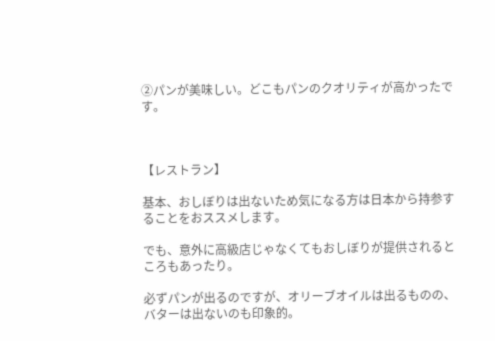②パンが美味しい。どこもパンのクオリティが高かったです。



【レストラン】

基本、おしぼりは出ないため気になる方は日本から持参することをおススメします。

でも、意外に高級店じゃなくてもおしぼりが提供されるところもあったり。

必ずパンが出るのですが、オリーブオイルは出るものの、バターは出ないのも印象的。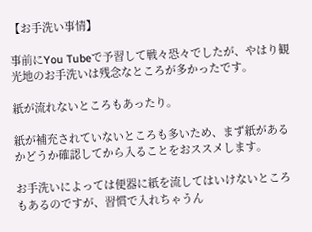【お手洗い事情】

事前にYou Tubeで予習して戦々恐々でしたが、やはり観光地のお手洗いは残念なところが多かったです。

紙が流れないところもあったり。

紙が補充されていないところも多いため、まず紙があるかどうか確認してから入ることをおススメします。

お手洗いによっては便器に紙を流してはいけないところもあるのですが、習慣で入れちゃうん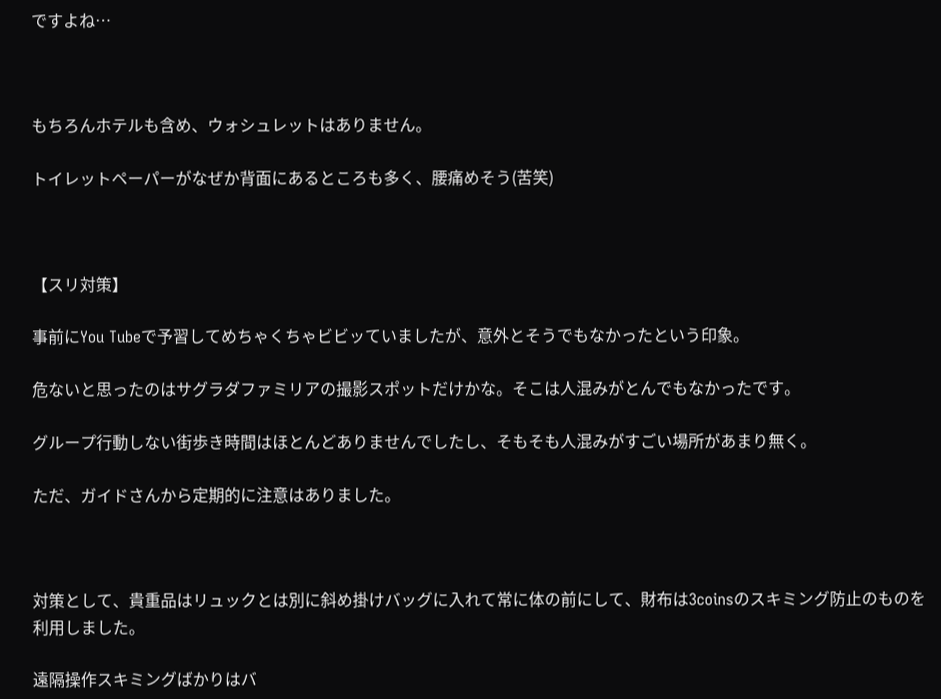ですよね…



もちろんホテルも含め、ウォシュレットはありません。

トイレットペーパーがなぜか背面にあるところも多く、腰痛めそう(苦笑)



【スリ対策】

事前にYou Tubeで予習してめちゃくちゃビビッていましたが、意外とそうでもなかったという印象。

危ないと思ったのはサグラダファミリアの撮影スポットだけかな。そこは人混みがとんでもなかったです。

グループ行動しない街歩き時間はほとんどありませんでしたし、そもそも人混みがすごい場所があまり無く。

ただ、ガイドさんから定期的に注意はありました。



対策として、貴重品はリュックとは別に斜め掛けバッグに入れて常に体の前にして、財布は3coinsのスキミング防止のものを利用しました。

遠隔操作スキミングばかりはバ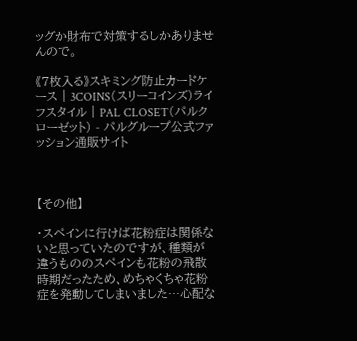ッグか財布で対策するしかありませんので。

《7枚入る》スキミング防止カードケース | 3COINS(スリーコインズ)ライフスタイル | PAL CLOSET(パルクローゼット) - パルグループ公式ファッション通販サイト



【その他】

・スペインに行けば花粉症は関係ないと思っていたのですが、種類が違うもののスペインも花粉の飛散時期だったため、めちゃくちゃ花粉症を発動してしまいました…心配な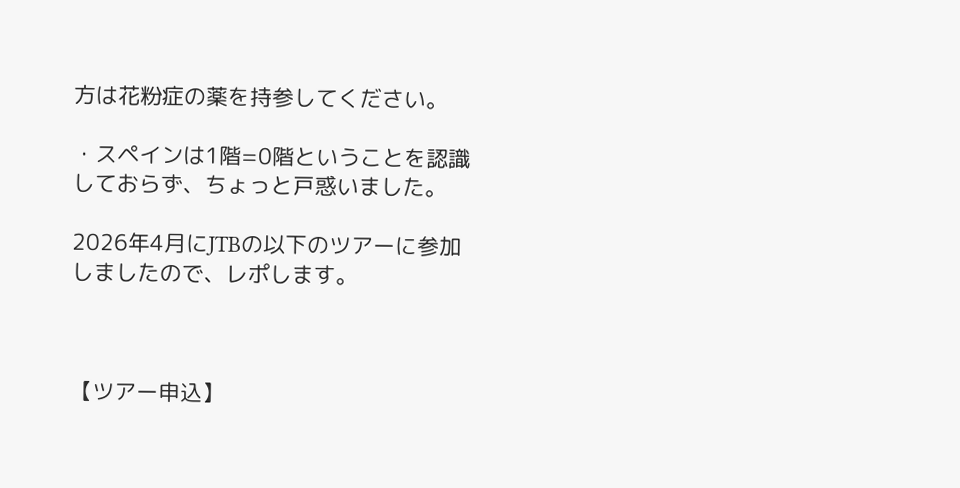方は花粉症の薬を持参してください。

・スペインは1階=0階ということを認識しておらず、ちょっと戸惑いました。

2026年4月にJTBの以下のツアーに参加しましたので、レポします。



【ツアー申込】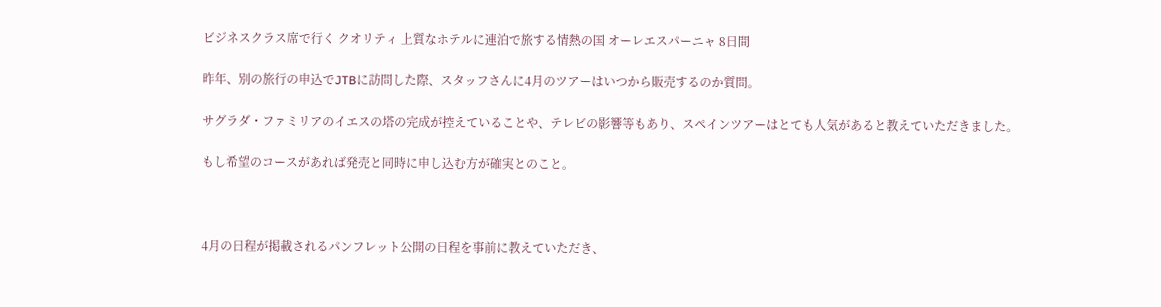ビジネスクラス席で行く クオリティ 上質なホテルに連泊で旅する情熱の国 オーレエスパーニャ 8日間

昨年、別の旅行の申込でJTBに訪問した際、スタッフさんに4月のツアーはいつから販売するのか質問。

サグラダ・ファミリアのイエスの塔の完成が控えていることや、テレビの影響等もあり、スペインツアーはとても人気があると教えていただきました。

もし希望のコースがあれば発売と同時に申し込む方が確実とのこと。



4月の日程が掲載されるパンフレット公開の日程を事前に教えていただき、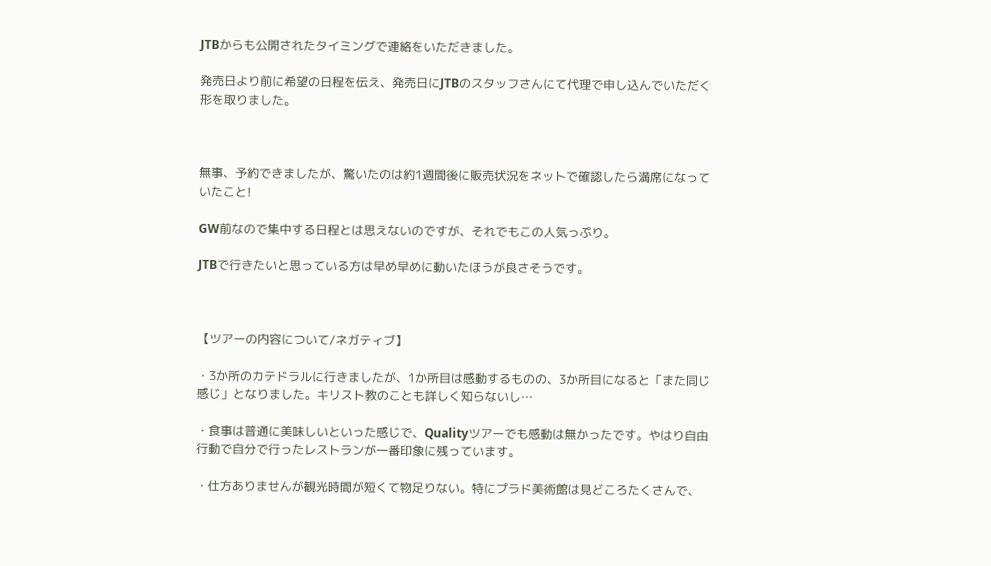JTBからも公開されたタイミングで連絡をいただきました。

発売日より前に希望の日程を伝え、発売日にJTBのスタッフさんにて代理で申し込んでいただく形を取りました。



無事、予約できましたが、驚いたのは約1週間後に販売状況をネットで確認したら満席になっていたこと!

GW前なので集中する日程とは思えないのですが、それでもこの人気っぷり。

JTBで行きたいと思っている方は早め早めに動いたほうが良さそうです。



【ツアーの内容について/ネガティブ】

・3か所のカテドラルに行きましたが、1か所目は感動するものの、3か所目になると「また同じ感じ」となりました。キリスト教のことも詳しく知らないし…

・食事は普通に美味しいといった感じで、Qualityツアーでも感動は無かったです。やはり自由行動で自分で行ったレストランが一番印象に残っています。

・仕方ありませんが観光時間が短くて物足りない。特にプラド美術館は見どころたくさんで、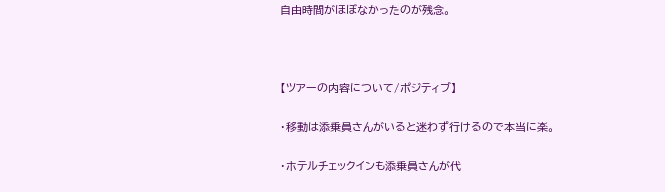自由時間がほぼなかったのが残念。



【ツアーの内容について/ポジティブ】

・移動は添乗員さんがいると迷わず行けるので本当に楽。

・ホテルチェックインも添乗員さんが代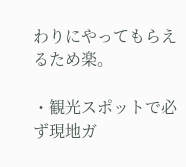わりにやってもらえるため楽。

・観光スポットで必ず現地ガ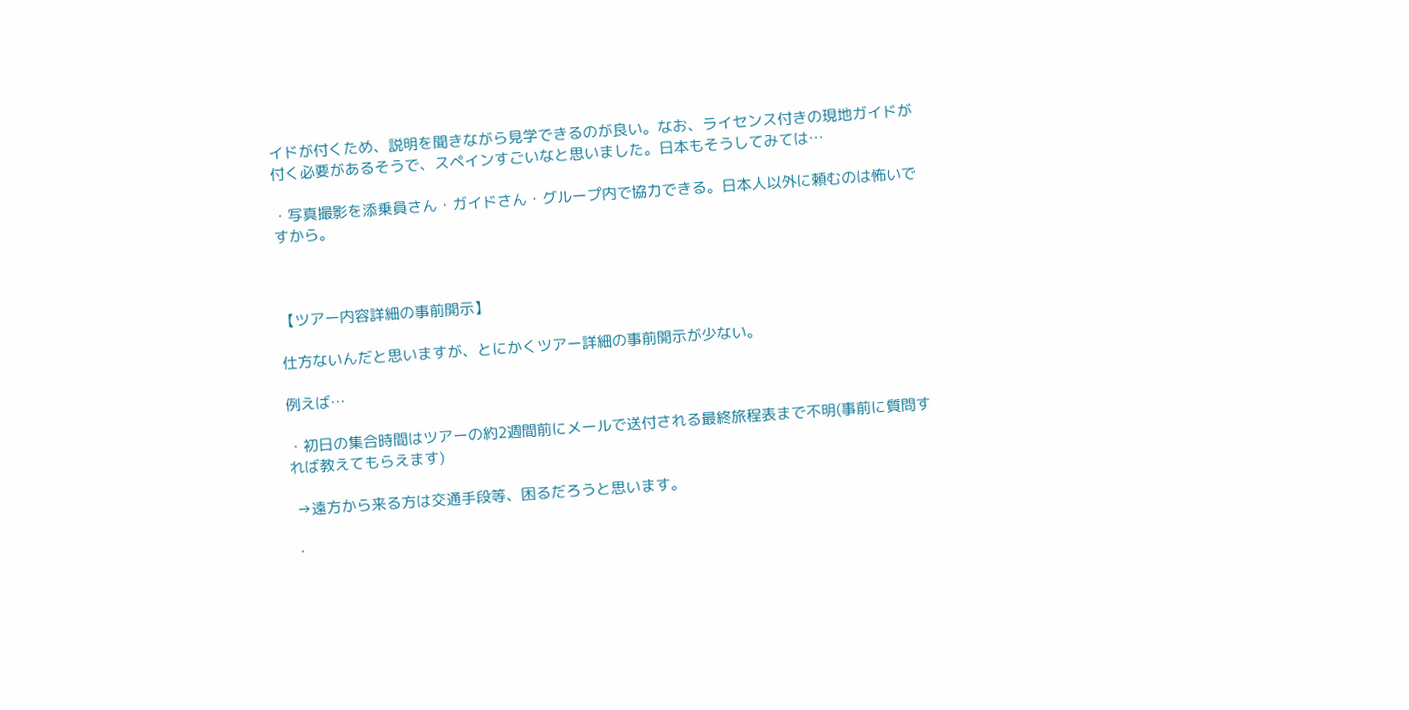イドが付くため、説明を聞きながら見学できるのが良い。なお、ライセンス付きの現地ガイドが付く必要があるそうで、スペインすごいなと思いました。日本もそうしてみては…

・写真撮影を添乗員さん・ガイドさん・グループ内で協力できる。日本人以外に頼むのは怖いですから。



【ツアー内容詳細の事前開示】

仕方ないんだと思いますが、とにかくツアー詳細の事前開示が少ない。

例えば…

・初日の集合時間はツアーの約2週間前にメールで送付される最終旅程表まで不明(事前に質問すれば教えてもらえます)

 →遠方から来る方は交通手段等、困るだろうと思います。

・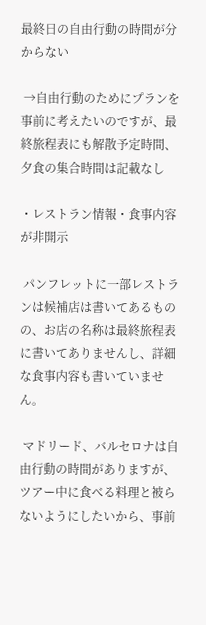最終日の自由行動の時間が分からない

 →自由行動のためにプランを事前に考えたいのですが、最終旅程表にも解散予定時間、夕食の集合時間は記載なし

・レストラン情報・食事内容が非開示

 パンフレットに一部レストランは候補店は書いてあるものの、お店の名称は最終旅程表に書いてありませんし、詳細な食事内容も書いていません。

 マドリード、バルセロナは自由行動の時間がありますが、ツアー中に食べる料理と被らないようにしたいから、事前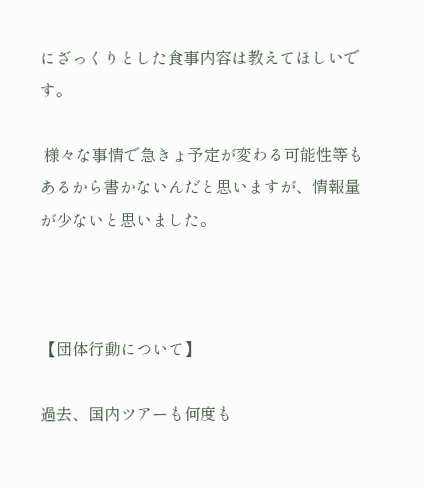にざっくりとした食事内容は教えてほしいです。

 様々な事情で急きょ予定が変わる可能性等もあるから書かないんだと思いますが、情報量が少ないと思いました。



【団体行動について】

過去、国内ツアーも何度も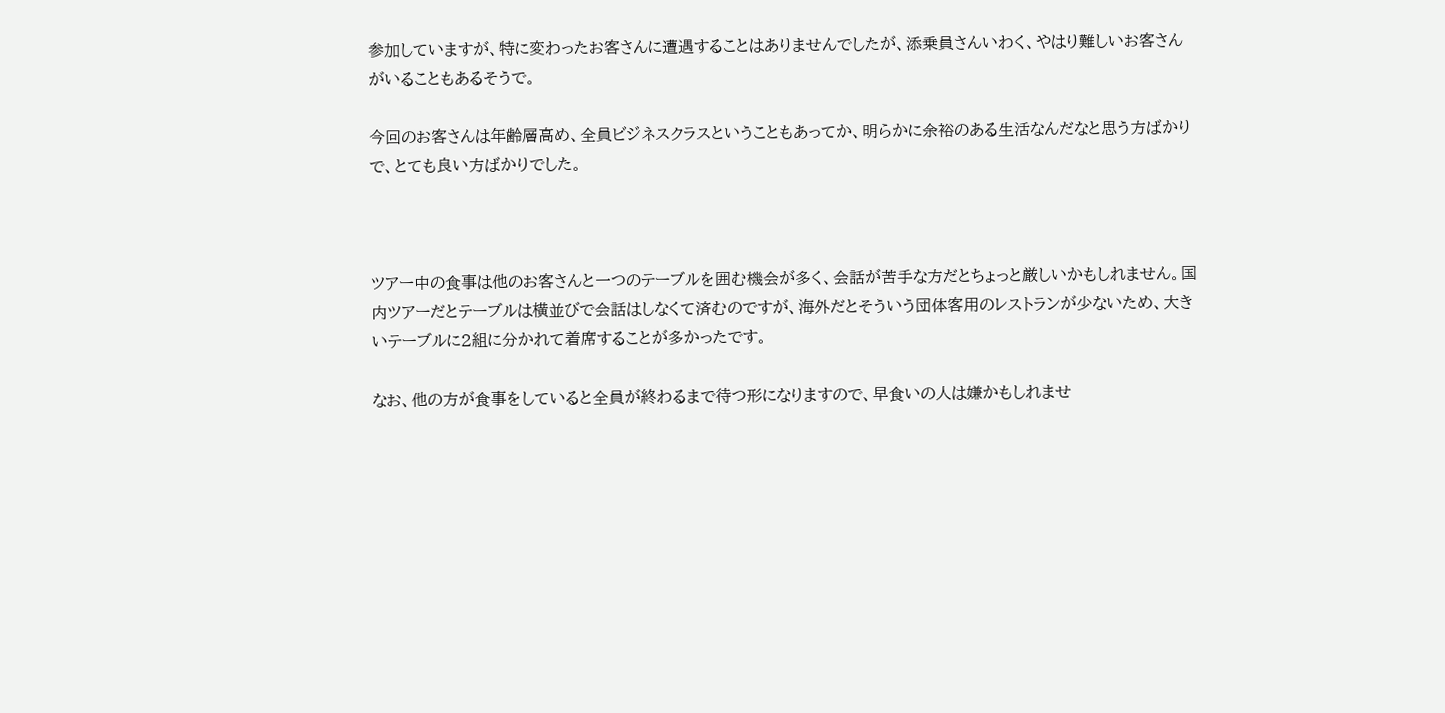参加していますが、特に変わったお客さんに遭遇することはありませんでしたが、添乗員さんいわく、やはり難しいお客さんがいることもあるそうで。

今回のお客さんは年齢層高め、全員ビジネスクラスということもあってか、明らかに余裕のある生活なんだなと思う方ばかりで、とても良い方ばかりでした。



ツアー中の食事は他のお客さんと一つのテーブルを囲む機会が多く、会話が苦手な方だとちょっと厳しいかもしれません。国内ツアーだとテーブルは横並びで会話はしなくて済むのですが、海外だとそういう団体客用のレストランが少ないため、大きいテーブルに2組に分かれて着席することが多かったです。

なお、他の方が食事をしていると全員が終わるまで待つ形になりますので、早食いの人は嫌かもしれませ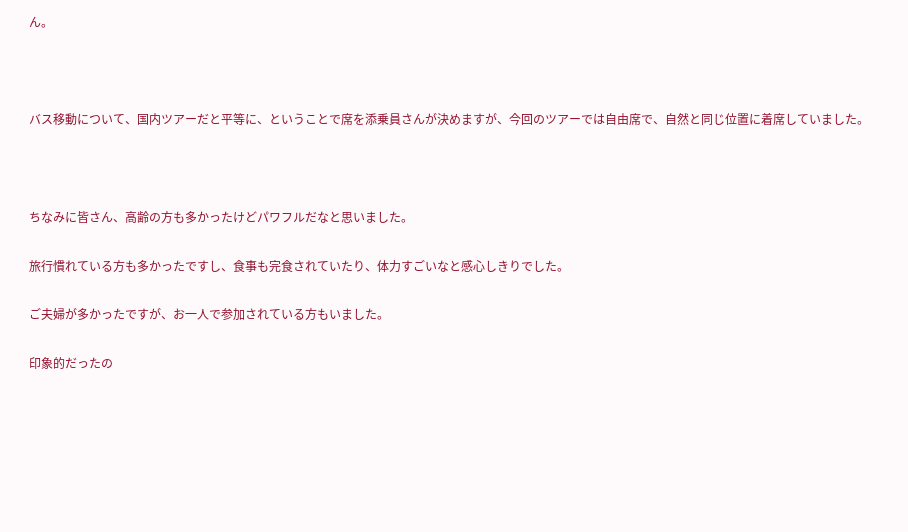ん。



バス移動について、国内ツアーだと平等に、ということで席を添乗員さんが決めますが、今回のツアーでは自由席で、自然と同じ位置に着席していました。



ちなみに皆さん、高齢の方も多かったけどパワフルだなと思いました。

旅行慣れている方も多かったですし、食事も完食されていたり、体力すごいなと感心しきりでした。

ご夫婦が多かったですが、お一人で参加されている方もいました。

印象的だったの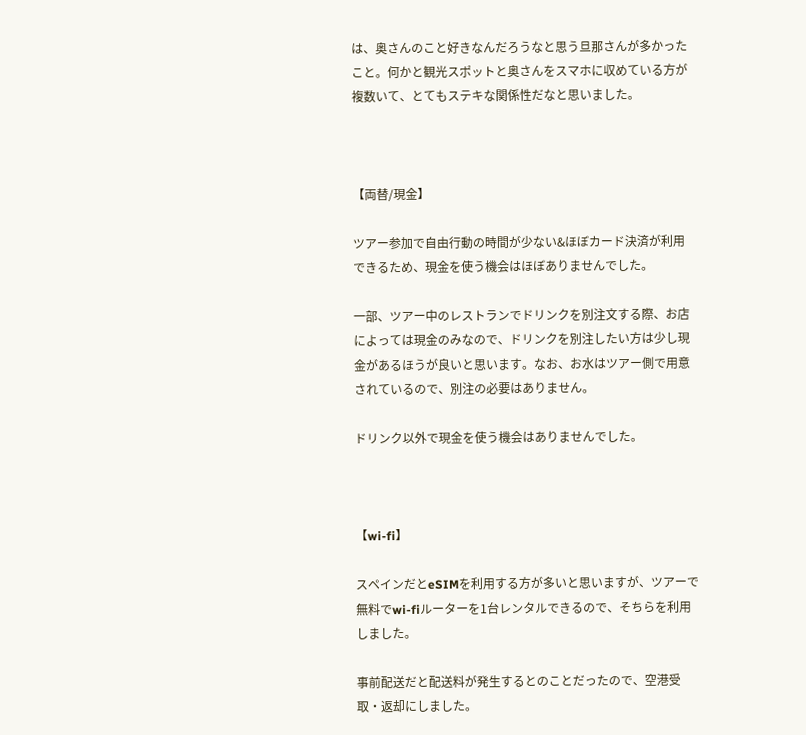は、奥さんのこと好きなんだろうなと思う旦那さんが多かったこと。何かと観光スポットと奥さんをスマホに収めている方が複数いて、とてもステキな関係性だなと思いました。



【両替/現金】

ツアー参加で自由行動の時間が少ない&ほぼカード決済が利用できるため、現金を使う機会はほぼありませんでした。

一部、ツアー中のレストランでドリンクを別注文する際、お店によっては現金のみなので、ドリンクを別注したい方は少し現金があるほうが良いと思います。なお、お水はツアー側で用意されているので、別注の必要はありません。

ドリンク以外で現金を使う機会はありませんでした。



【wi-fi】

スペインだとeSIMを利用する方が多いと思いますが、ツアーで無料でwi-fiルーターを1台レンタルできるので、そちらを利用しました。

事前配送だと配送料が発生するとのことだったので、空港受取・返却にしました。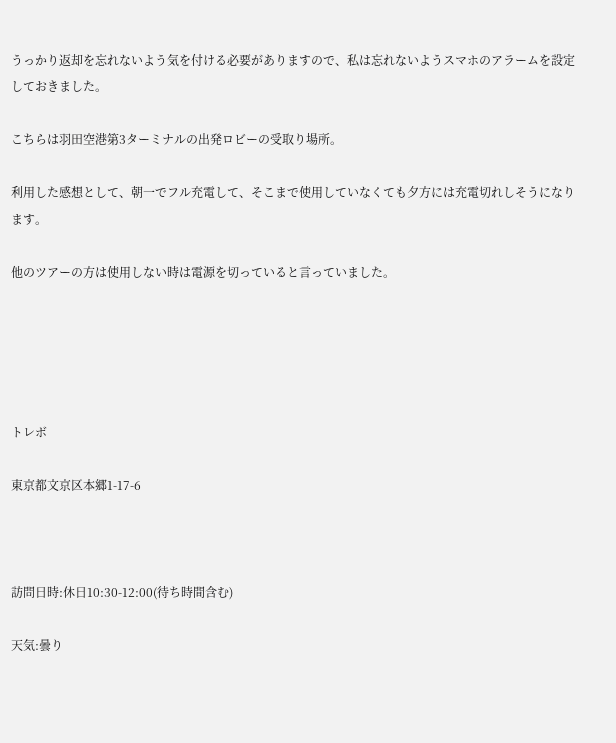うっかり返却を忘れないよう気を付ける必要がありますので、私は忘れないようスマホのアラームを設定しておきました。

こちらは羽田空港第3ターミナルの出発ロビーの受取り場所。

利用した感想として、朝一でフル充電して、そこまで使用していなくても夕方には充電切れしそうになります。

他のツアーの方は使用しない時は電源を切っていると言っていました。





トレボ

東京都文京区本郷1-17-6



訪問日時:休日10:30-12:00(待ち時間含む)

天気:曇り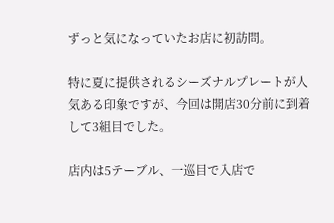ずっと気になっていたお店に初訪問。

特に夏に提供されるシーズナルプレートが人気ある印象ですが、今回は開店30分前に到着して3組目でした。

店内は5テーブル、一巡目で入店で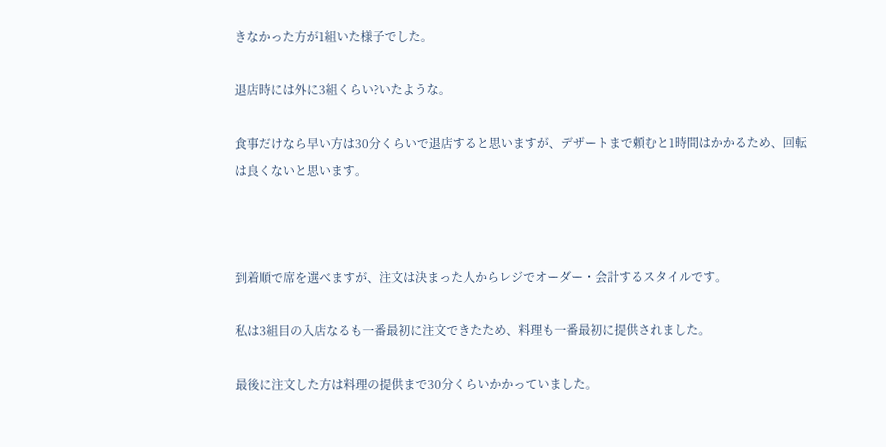きなかった方が1組いた様子でした。

退店時には外に3組くらい?いたような。

食事だけなら早い方は30分くらいで退店すると思いますが、デザートまで頼むと1時間はかかるため、回転は良くないと思います。



到着順で席を選べますが、注文は決まった人からレジでオーダー・会計するスタイルです。

私は3組目の入店なるも一番最初に注文できたため、料理も一番最初に提供されました。

最後に注文した方は料理の提供まで30分くらいかかっていました。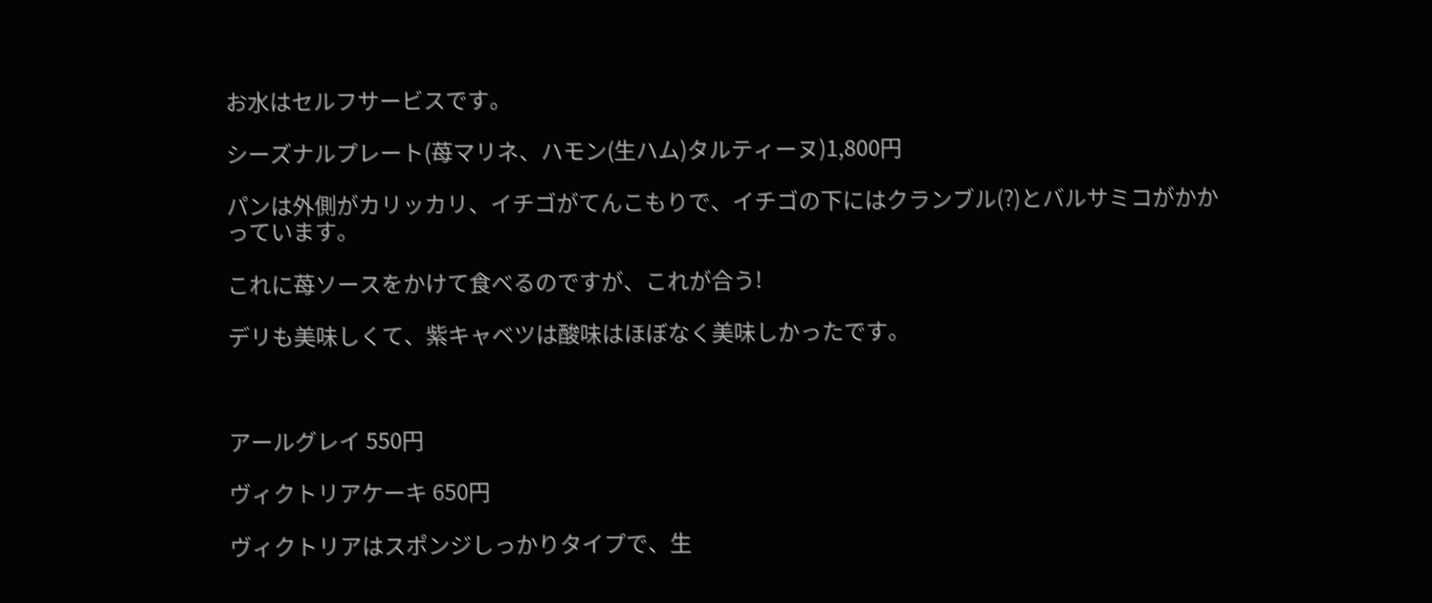お水はセルフサービスです。

シーズナルプレート(苺マリネ、ハモン(生ハム)タルティーヌ)1,800円

パンは外側がカリッカリ、イチゴがてんこもりで、イチゴの下にはクランブル(?)とバルサミコがかかっています。

これに苺ソースをかけて食べるのですが、これが合う!

デリも美味しくて、紫キャベツは酸味はほぼなく美味しかったです。



アールグレイ 550円

ヴィクトリアケーキ 650円

ヴィクトリアはスポンジしっかりタイプで、生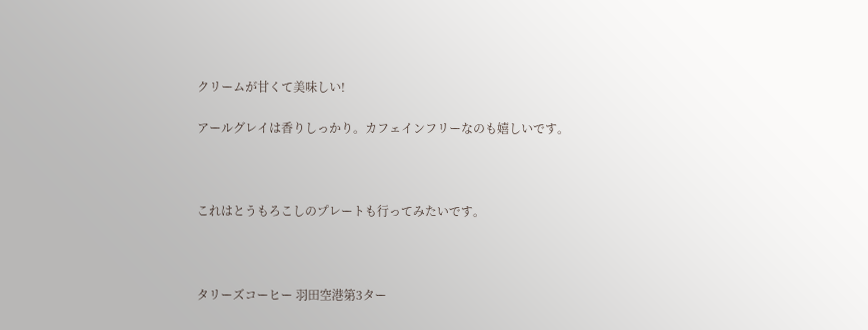クリームが甘くて美味しい!

アールグレイは香りしっかり。カフェインフリーなのも嬉しいです。



これはとうもろこしのプレートも行ってみたいです。



タリーズコーヒー 羽田空港第3ター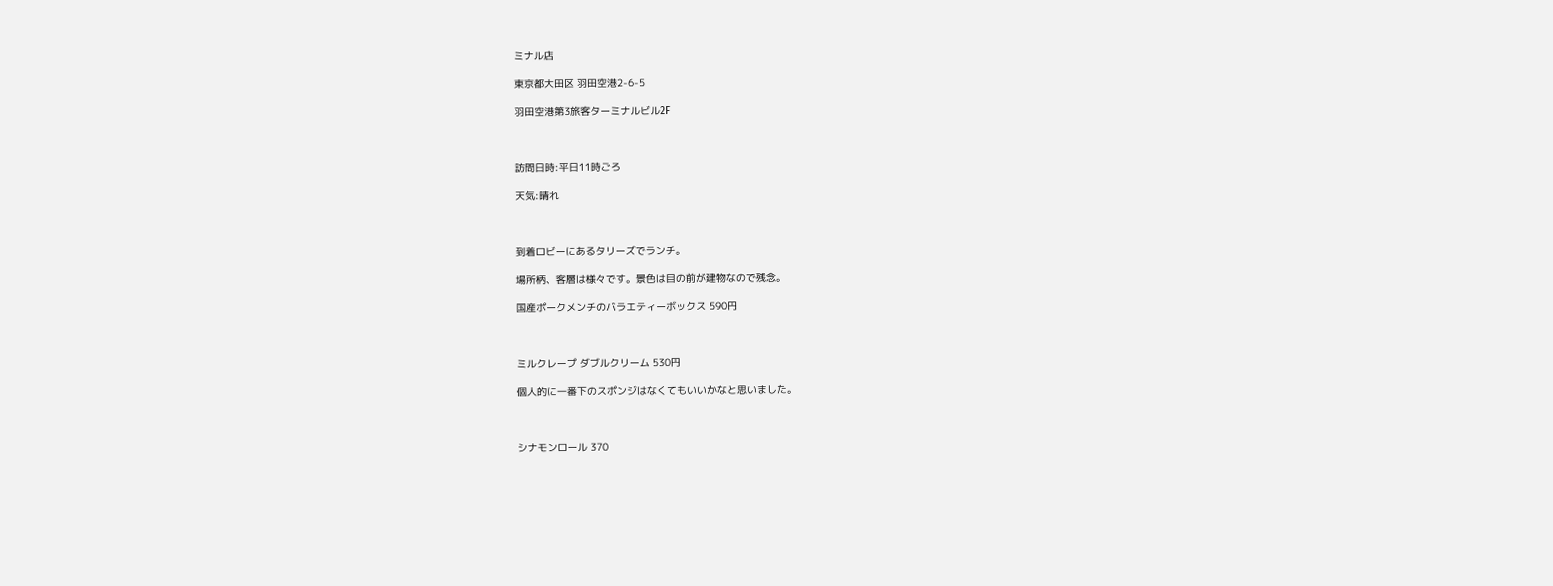ミナル店

東京都大田区 羽田空港2-6-5

羽田空港第3旅客ターミナルビル2F



訪問日時:平日11時ごろ

天気:晴れ



到着ロビーにあるタリーズでランチ。

場所柄、客層は様々です。景色は目の前が建物なので残念。

国産ポークメンチのバラエティーボックス 590円



ミルクレープ ダブルクリーム 530円

個人的に一番下のスポンジはなくてもいいかなと思いました。



シナモンロール 370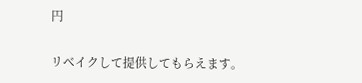円

リベイクして提供してもらえます。